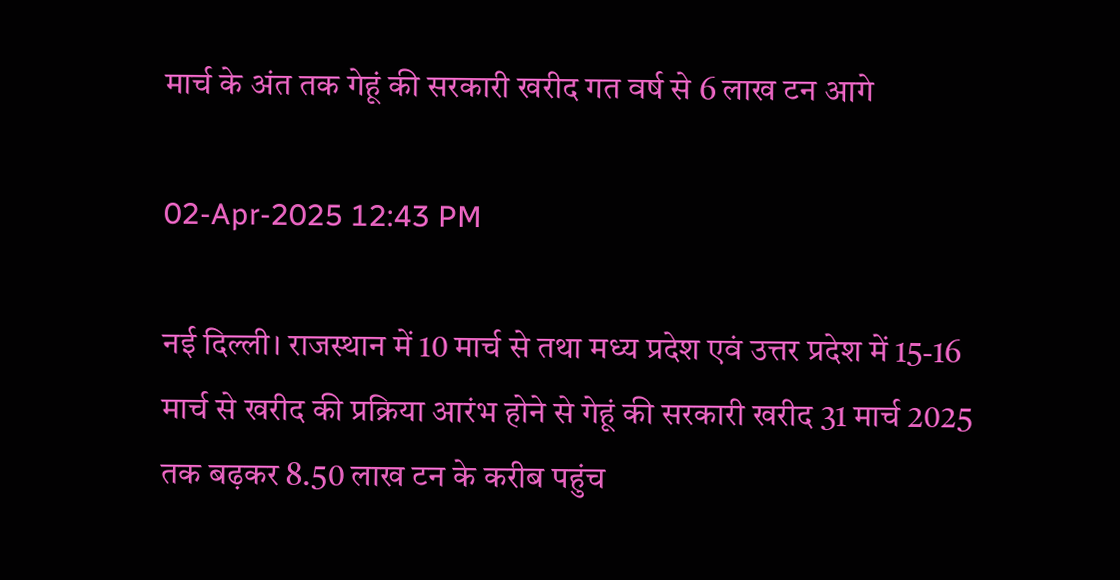मार्च के अंत तक गेहूं की सरकारी खरीद गत वर्ष से 6 लाख टन आगे

02-Apr-2025 12:43 PM

नई दिल्ली। राजस्थान में 10 मार्च से तथा मध्य प्रदेश एवं उत्तर प्रदेश में 15-16 मार्च से खरीद की प्रक्रिया आरंभ होने से गेहूं की सरकारी खरीद 31 मार्च 2025 तक बढ़कर 8.50 लाख टन के करीब पहुंच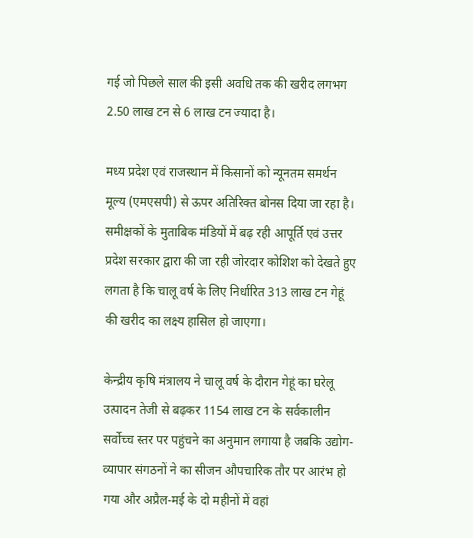गई जो पिछले साल की इसी अवधि तक की खरीद लगभग 2.50 लाख टन से 6 लाख टन ज्यादा है।

मध्य प्रदेश एवं राजस्थान में किसानों को न्यूनतम समर्थन मूल्य (एमएसपी) से ऊपर अतिरिक्त बोनस दिया जा रहा है। समीक्षकों के मुताबिक मंडियों में बढ़ रही आपूर्ति एवं उत्तर प्रदेश सरकार द्वारा की जा रही जोरदार कोशिश को देखते हुए लगता है कि चालू वर्ष के लिए निर्धारित 313 लाख टन गेहूं की खरीद का लक्ष्य हासिल हो जाएगा।

केन्द्रीय कृषि मंत्रालय ने चालू वर्ष के दौरान गेहूं का घरेलू उत्पादन तेजी से बढ़कर 1154 लाख टन के सर्वकालीन सर्वोच्च स्तर पर पहुंचने का अनुमान लगाया है जबकि उद्योग-व्यापार संगठनों ने का सीजन औपचारिक तौर पर आरंभ हो गया और अप्रैल-मई के दो महीनों में वहां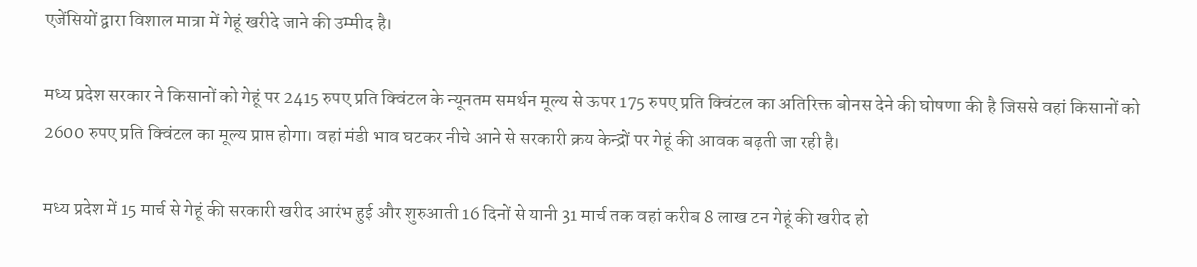एजेंसियों द्वारा विशाल मात्रा में गेहूं खरीदे जाने की उम्मीद है।

मध्य प्रदेश सरकार ने किसानों को गेहूं पर 2415 रुपए प्रति क्विंटल के न्यूनतम समर्थन मूल्य से ऊपर 175 रुपए प्रति क्विंटल का अतिरिक्त बोनस देने की घोषणा की है जिससे वहां किसानों को 2600 रुपए प्रति क्विंटल का मूल्य प्राप्त होगा। वहां मंडी भाव घटकर नीचे आने से सरकारी क्रय केन्द्रों पर गेहूं की आवक बढ़ती जा रही है।

मध्य प्रदेश में 15 मार्च से गेहूं की सरकारी खरीद आरंभ हुई और शुरुआती 16 दिनों से यानी 31 मार्च तक वहां करीब 8 लाख टन गेहूं की खरीद हो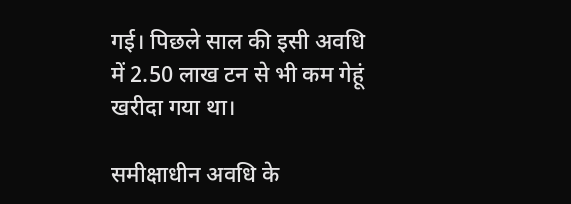गई। पिछले साल की इसी अवधि में 2.50 लाख टन से भी कम गेहूं खरीदा गया था।

समीक्षाधीन अवधि के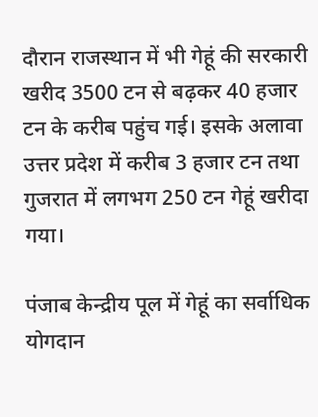दौरान राजस्थान में भी गेहूं की सरकारी खरीद 3500 टन से बढ़कर 40 हजार टन के करीब पहुंच गई। इसके अलावा उत्तर प्रदेश में करीब 3 हजार टन तथा गुजरात में लगभग 250 टन गेहूं खरीदा गया।

पंजाब केन्द्रीय पूल में गेहूं का सर्वाधिक योगदान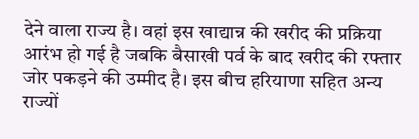देने वाला राज्य है। वहां इस खाद्यान्न की खरीद की प्रक्रिया आरंभ हो गई है जबकि बैसाखी पर्व के बाद खरीद की रफ्तार जोर पकड़ने की उम्मीद है। इस बीच हरियाणा सहित अन्य राज्यों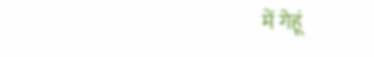में गेहूं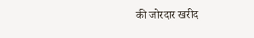की जोरदार खरीद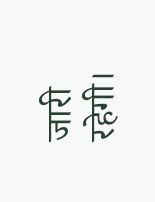जारी रहेगी।